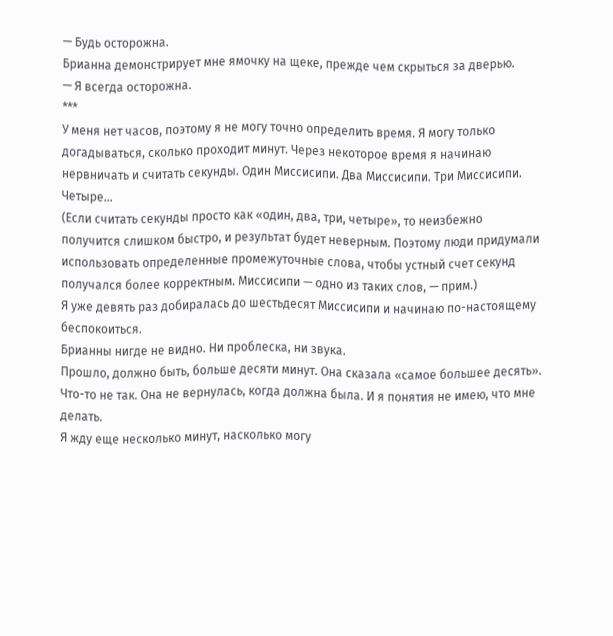— Будь осторожна.
Брианна демонстрирует мне ямочку на щеке, прежде чем скрыться за дверью.
— Я всегда осторожна.
***
У меня нет часов, поэтому я не могу точно определить время. Я могу только догадываться, сколько проходит минут. Через некоторое время я начинаю нервничать и считать секунды. Один Миссисипи. Два Миссисипи. Три Миссисипи. Четыре…
(Если считать секунды просто как «один, два, три, четыре», то неизбежно получится слишком быстро, и результат будет неверным. Поэтому люди придумали использовать определенные промежуточные слова, чтобы устный счет секунд получался более корректным. Миссисипи — одно из таких слов, — прим.)
Я уже девять раз добиралась до шестьдесят Миссисипи и начинаю по-настоящему беспокоиться.
Брианны нигде не видно. Ни проблеска, ни звука.
Прошло, должно быть, больше десяти минут. Она сказала «самое большее десять».
Что-то не так. Она не вернулась, когда должна была. И я понятия не имею, что мне делать.
Я жду еще несколько минут, насколько могу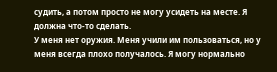судить, а потом просто не могу усидеть на месте. Я должна что-то сделать.
У меня нет оружия. Меня учили им пользоваться, но у меня всегда плохо получалось. Я могу нормально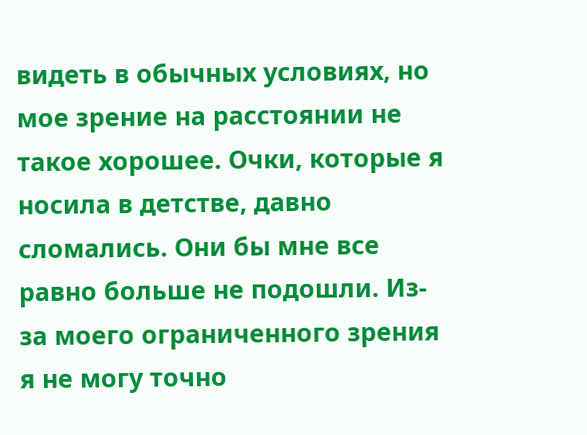видеть в обычных условиях, но мое зрение на расстоянии не такое хорошее. Очки, которые я носила в детстве, давно сломались. Они бы мне все равно больше не подошли. Из-за моего ограниченного зрения я не могу точно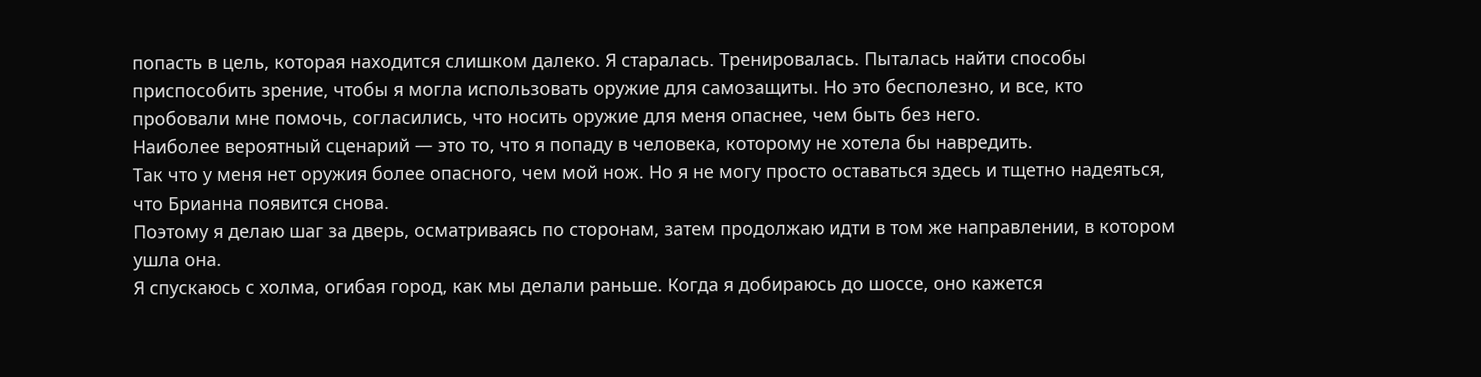попасть в цель, которая находится слишком далеко. Я старалась. Тренировалась. Пыталась найти способы приспособить зрение, чтобы я могла использовать оружие для самозащиты. Но это бесполезно, и все, кто пробовали мне помочь, согласились, что носить оружие для меня опаснее, чем быть без него.
Наиболее вероятный сценарий — это то, что я попаду в человека, которому не хотела бы навредить.
Так что у меня нет оружия более опасного, чем мой нож. Но я не могу просто оставаться здесь и тщетно надеяться, что Брианна появится снова.
Поэтому я делаю шаг за дверь, осматриваясь по сторонам, затем продолжаю идти в том же направлении, в котором ушла она.
Я спускаюсь с холма, огибая город, как мы делали раньше. Когда я добираюсь до шоссе, оно кажется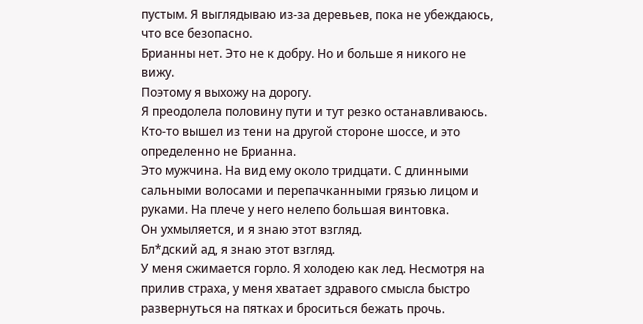пустым. Я выглядываю из-за деревьев, пока не убеждаюсь, что все безопасно.
Брианны нет. Это не к добру. Но и больше я никого не вижу.
Поэтому я выхожу на дорогу.
Я преодолела половину пути и тут резко останавливаюсь.
Кто-то вышел из тени на другой стороне шоссе, и это определенно не Брианна.
Это мужчина. На вид ему около тридцати. С длинными сальными волосами и перепачканными грязью лицом и руками. На плече у него нелепо большая винтовка.
Он ухмыляется, и я знаю этот взгляд.
Бл*дский ад, я знаю этот взгляд.
У меня сжимается горло. Я холодею как лед. Несмотря на прилив страха, у меня хватает здравого смысла быстро развернуться на пятках и броситься бежать прочь.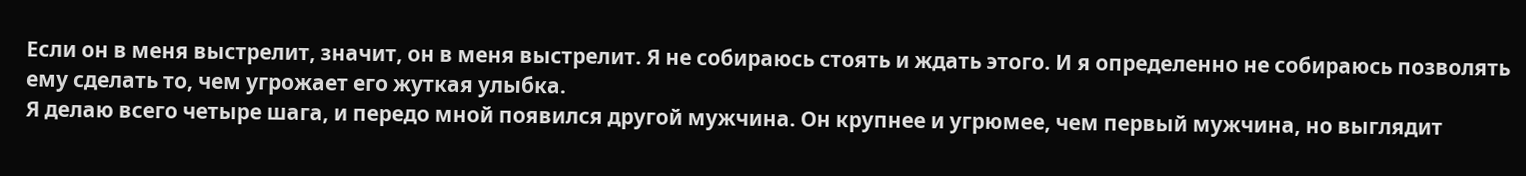Если он в меня выстрелит, значит, он в меня выстрелит. Я не собираюсь стоять и ждать этого. И я определенно не собираюсь позволять ему сделать то, чем угрожает его жуткая улыбка.
Я делаю всего четыре шага, и передо мной появился другой мужчина. Он крупнее и угрюмее, чем первый мужчина, но выглядит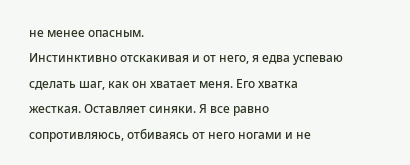не менее опасным.
Инстинктивно отскакивая и от него, я едва успеваю сделать шаг, как он хватает меня. Его хватка жесткая. Оставляет синяки. Я все равно сопротивляюсь, отбиваясь от него ногами и не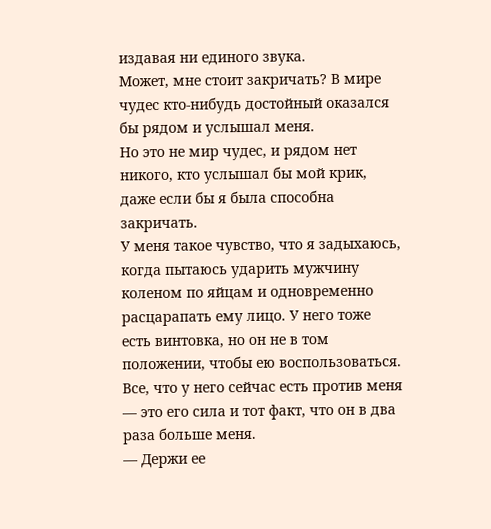издавая ни единого звука.
Может, мне стоит закричать? В мире чудес кто-нибудь достойный оказался бы рядом и услышал меня.
Но это не мир чудес, и рядом нет никого, кто услышал бы мой крик, даже если бы я была способна закричать.
У меня такое чувство, что я задыхаюсь, когда пытаюсь ударить мужчину коленом по яйцам и одновременно расцарапать ему лицо. У него тоже есть винтовка, но он не в том положении, чтобы ею воспользоваться. Все, что у него сейчас есть против меня — это его сила и тот факт, что он в два раза больше меня.
— Держи ее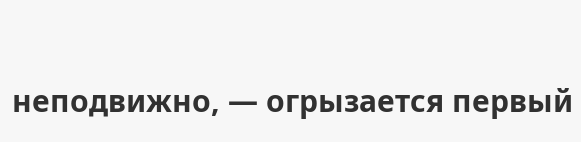неподвижно, — огрызается первый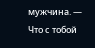мужчина. — Что с тобой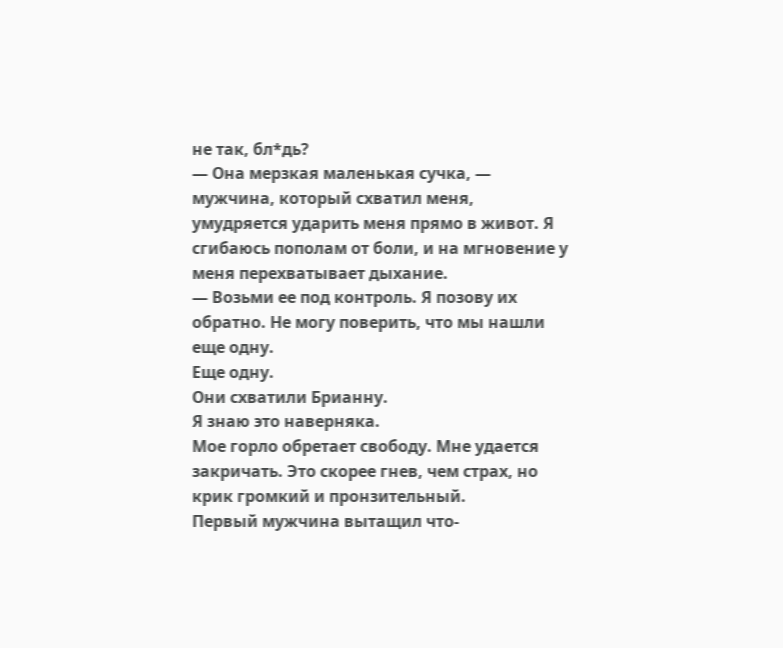не так, бл*дь?
— Она мерзкая маленькая сучка, — мужчина, который схватил меня, умудряется ударить меня прямо в живот. Я сгибаюсь пополам от боли, и на мгновение у меня перехватывает дыхание.
— Возьми ее под контроль. Я позову их обратно. Не могу поверить, что мы нашли еще одну.
Еще одну.
Они схватили Брианну.
Я знаю это наверняка.
Мое горло обретает свободу. Мне удается закричать. Это скорее гнев, чем страх, но крик громкий и пронзительный.
Первый мужчина вытащил что-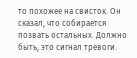то похожее на свисток. Он сказал, что собирается позвать остальных. Должно быть, это сигнал тревоги.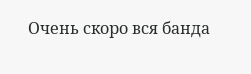Очень скоро вся банда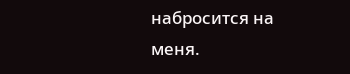набросится на меня.